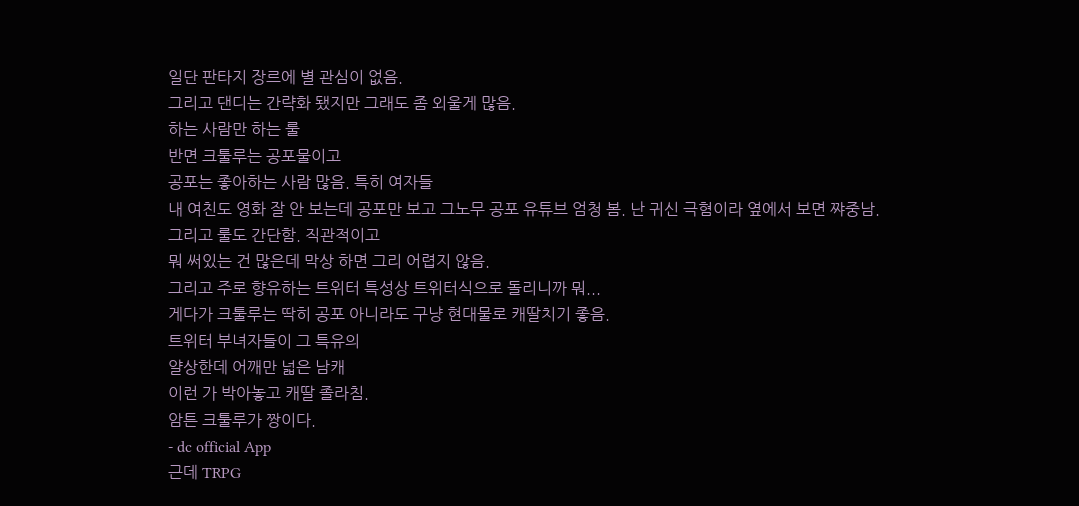일단 판타지 장르에 별 관심이 없음.
그리고 댄디는 간략화 됐지만 그래도 좀 외울게 많음.
하는 사람만 하는 룰
반면 크툴루는 공포물이고
공포는 좋아하는 사람 많음. 특히 여자들
내 여친도 영화 잘 안 보는데 공포만 보고 그노무 공포 유튜브 엄청 봄. 난 귀신 극혐이라 옆에서 보면 쨔중남.
그리고 룰도 간단함. 직관적이고
뭐 써있는 건 많은데 막상 하면 그리 어렵지 않음.
그리고 주로 향유하는 트위터 특성상 트위터식으로 돌리니까 뭐...
게다가 크툴루는 딱히 공포 아니라도 구냥 현대물로 캐딸치기 좋음.
트위터 부녀자들이 그 특유의
얄상한데 어깨만 넓은 남캐
이런 가 박아놓고 캐딸 졸라침.
암튼 크툴루가 짱이다.
- dc official App
근데 TRPG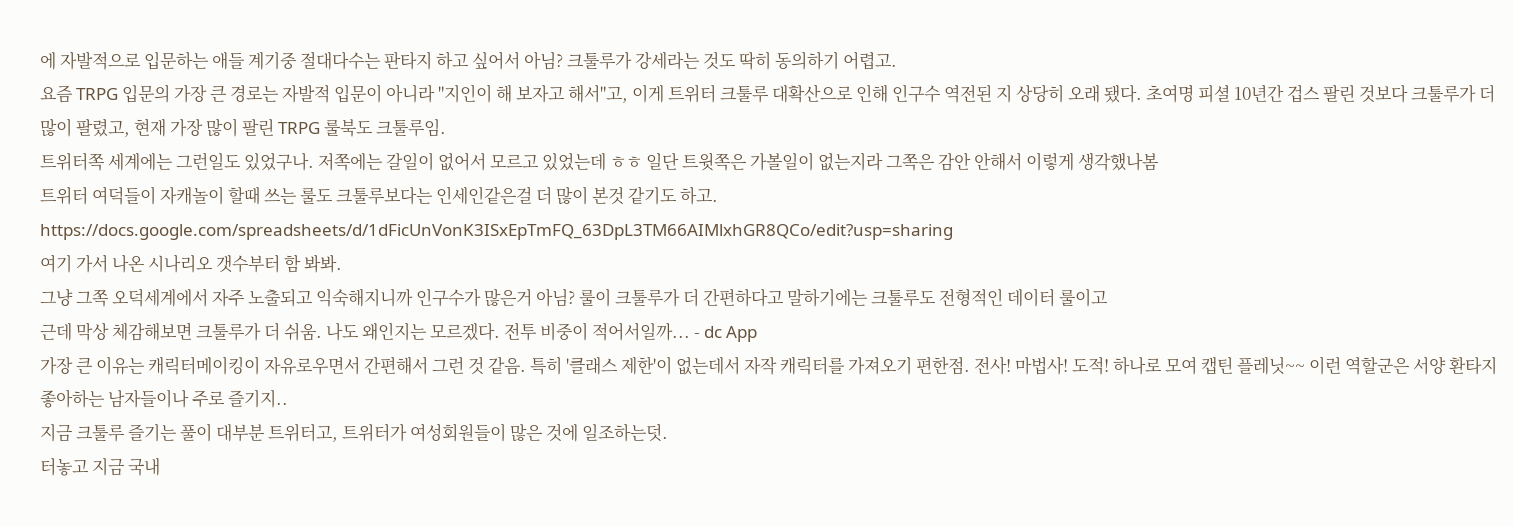에 자발적으로 입문하는 애들 계기중 절대다수는 판타지 하고 싶어서 아님? 크툴루가 강세라는 것도 딱히 동의하기 어렵고.
요즘 TRPG 입문의 가장 큰 경로는 자발적 입문이 아니라 "지인이 해 보자고 해서"고, 이게 트위터 크툴루 대확산으로 인해 인구수 역전된 지 상당히 오래 됐다. 초여명 피셜 10년간 겁스 팔린 것보다 크툴루가 더 많이 팔렸고, 현재 가장 많이 팔린 TRPG 룰북도 크툴루임.
트위터쪽 세계에는 그런일도 있었구나. 저쪽에는 갈일이 없어서 모르고 있었는데 ㅎㅎ 일단 트윗쪽은 가볼일이 없는지라 그쪽은 감안 안해서 이렇게 생각했나봄
트위터 여덕들이 자캐놀이 할때 쓰는 룰도 크툴루보다는 인세인같은걸 더 많이 본것 같기도 하고.
https://docs.google.com/spreadsheets/d/1dFicUnVonK3ISxEpTmFQ_63DpL3TM66AIMlxhGR8QCo/edit?usp=sharing
여기 가서 나온 시나리오 갯수부터 함 봐봐.
그냥 그쪽 오덕세계에서 자주 노출되고 익숙해지니까 인구수가 많은거 아님? 룰이 크툴루가 더 간편하다고 말하기에는 크툴루도 전형적인 데이터 룰이고
근데 막상 체감해보면 크툴루가 더 쉬움. 나도 왜인지는 모르겠다. 전투 비중이 적어서일까... - dc App
가장 큰 이유는 캐릭터메이킹이 자유로우면서 간편해서 그런 것 같음. 특히 '클래스 제한'이 없는데서 자작 캐릭터를 가져오기 편한점. 전사! 마법사! 도적! 하나로 모여 캡틴 플레닛~~ 이런 역할군은 서양 환타지 좋아하는 남자들이나 주로 즐기지..
지금 크툴루 즐기는 풀이 대부분 트위터고, 트위터가 여성회원들이 많은 것에 일조하는덧.
터놓고 지금 국내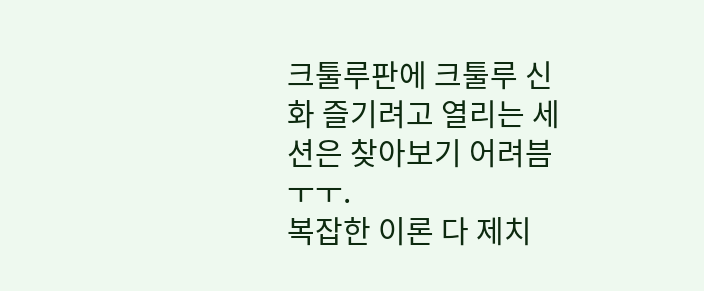크툴루판에 크툴루 신화 즐기려고 열리는 세션은 찾아보기 어려븜ㅜㅜ.
복잡한 이론 다 제치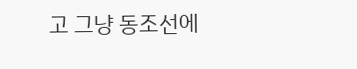고 그냥 동조선에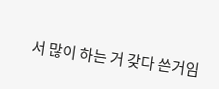서 많이 하는 거 갖다 쓴거임